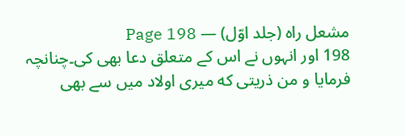مشعل راہ (جلد اوّل) — Page 198
198 اور انہوں نے اس کے متعلق دعا بھی کی۔چنانچہ فرمایا و من ذریتی که میری اولاد میں سے بھی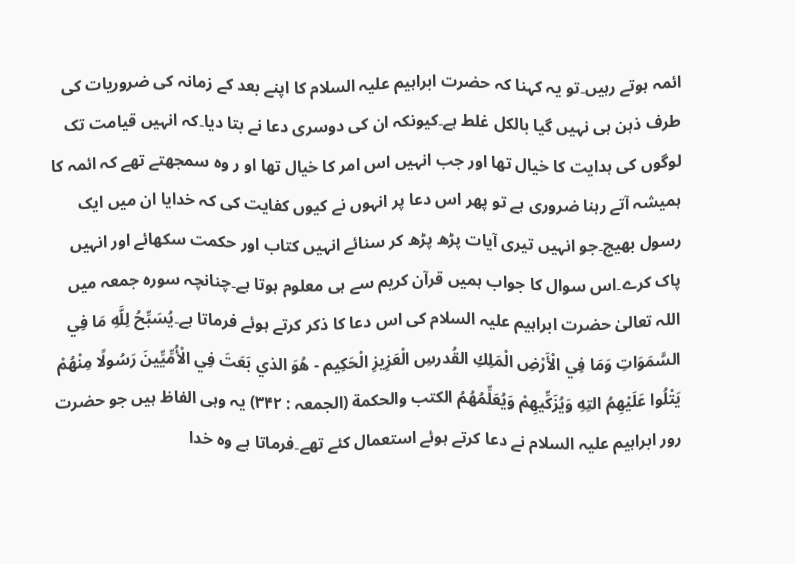ائمہ ہوتے رہیں۔تو یہ کہنا کہ حضرت ابراہیم علیہ السلام کا اپنے بعد کے زمانہ کی ضروریات کی طرف ذہن ہی نہیں گیا بالکل غلط ہے۔کیونکہ ان کی دوسری دعا نے بتا دیا۔کہ انہیں قیامت تک لوگوں کی ہدایت کا خیال تھا اور جب انہیں اس امر کا خیال تھا او ر وہ سمجھتے تھے کہ ائمہ کا ہمیشہ آتے رہنا ضروری ہے تو پھر اس دعا پر انہوں نے کیوں کفایت کی کہ خدایا ان میں ایک رسول بھیج۔جو انہیں تیری آیات پڑھ پڑھ کر سنائے انہیں کتاب اور حکمت سکھائے اور انہیں پاک کرے۔اس سوال کا جواب ہمیں قرآن کریم سے ہی معلوم ہوتا ہے۔چنانچہ سورہ جمعہ میں اللہ تعالیٰ حضرت ابراہیم علیہ السلام کی اس دعا کا ذکر کرتے ہوئے فرماتا ہے۔يُسَبِّحُ لِلَّهِ مَا فِي السَّمَوَاتِ وَمَا فِي الْأَرْضِ الْمَلِكِ القُدرسِ الْعَزِيزِ الْحَكِيم - هُوَ الذي بَعَتَ فِي الْأُمِّيِّينَ رَسُولًا مِنْهُمْ يَتْلُوا عَلَيْهِمُ التِهِ وَيُزَكِّيهِمْ وَيُعَلِّمُهُمُ الكتب والحكمة (الجمعہ : ۳۴۲) یہ وہی الفاظ ہیں جو حضرت رور ابراہیم علیہ السلام نے دعا کرتے ہوئے استعمال کئے تھے۔فرماتا ہے وہ خدا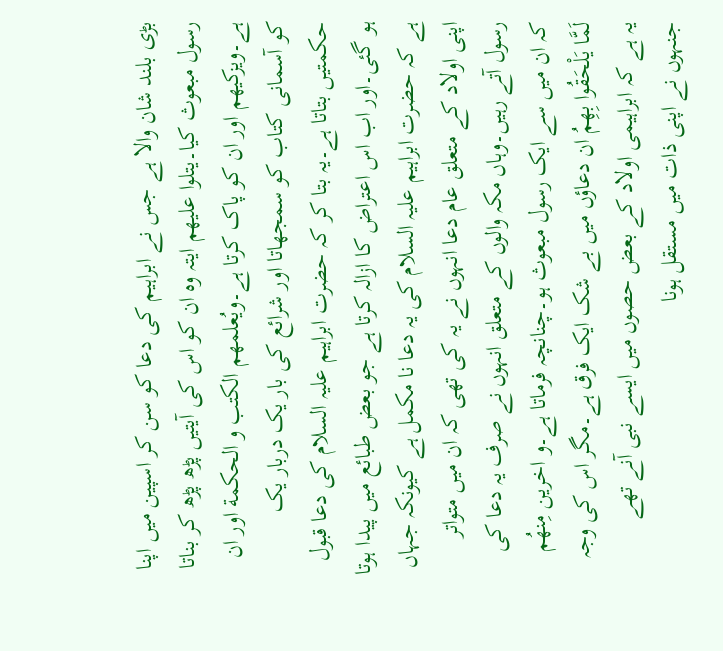بڑی بلند شان والا ہے جس نے ابراہیم کی دعا کو سن کر اسپین میں اپنا رسول مبعوث کیا۔یتلوا عليهم ایتہ وہ ان کو اس کی آیتیں پڑھ پڑھ کر بناتا ہے۔ویزکیھم اور ان کو پاک کرتا ہے۔ويُعلمهم الكتب و الحكمة اور ان کو آسمانی کتاب کو سمجھاتا اور شرائع کی بار یک دربار یک حکمتیں بتاتا ہے۔یہ بتا کر کہ حضرت ابراہیم علیہ السلام کی دعا قبول ہو گئی۔اور اب اس اعتراض کا ازالہ کرتا ہے جو بعض طبائع میں پیدا ہوتا ہے کہ حضرت ابراہیم علیہ السلام کی یہ دعا نا مکمل ہے کیونکہ جہاں اپنی اولاد کے متعلق عام دعا انہوں نے یہ کی تھی کہ ان میں متواتر رسول آتے رہیں۔وہاں مکہ والوں کے متعلق انہوں نے صرف یہ دعا کی کہ ان میں سے ایک رسول مبعوث ہو۔چنانچہ فرماتا ہے۔و اخرین مِنهُم لَمَّا يَلْحَقُوا بِهِمُ ان دعاؤں میں بے شک ایک فرق ہے۔مگر اس کی وجہ یہ ہے کہ ابراہیمی اولاد کے بعض حصوں میں ایسے نبی آنے تھے جنہوں نے اپنی ذات میں مستقل ہونا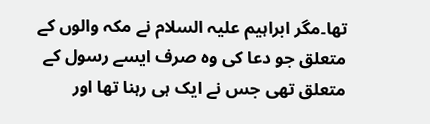تھا۔مگر ابراہیم علیہ السلام نے مکہ والوں کے متعلق جو دعا کی وہ صرف ایسے رسول کے متعلق تھی جس نے ایک ہی رہنا تھا اور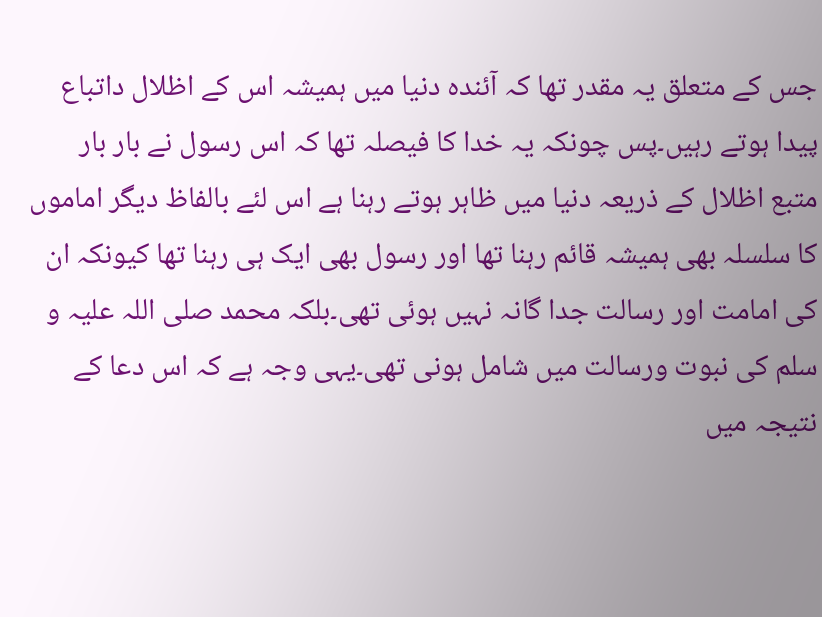جس کے متعلق یہ مقدر تھا کہ آئندہ دنیا میں ہمیشہ اس کے اظلال داتباع پیدا ہوتے رہیں۔پس چونکہ یہ خدا کا فیصلہ تھا کہ اس رسول نے بار بار متبع اظلال کے ذریعہ دنیا میں ظاہر ہوتے رہنا ہے اس لئے بالفاظ دیگر اماموں کا سلسلہ بھی ہمیشہ قائم رہنا تھا اور رسول بھی ایک ہی رہنا تھا کیونکہ ان کی امامت اور رسالت جدا گانہ نہیں ہوئی تھی۔بلکہ محمد صلی اللہ علیہ و سلم کی نبوت ورسالت میں شامل ہونی تھی۔یہی وجہ ہے کہ اس دعا کے نتیجہ میں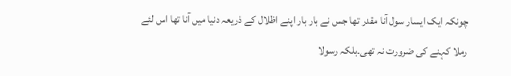چونکہ ایک ایسار سول آنا مقدر تھا جس نے بار بار اپنے اظلال کے ذریعہ دنیا میں آنا تھا اس لئے رملا کہنے کی ضرورت نہ تھی۔بلکہ رسولا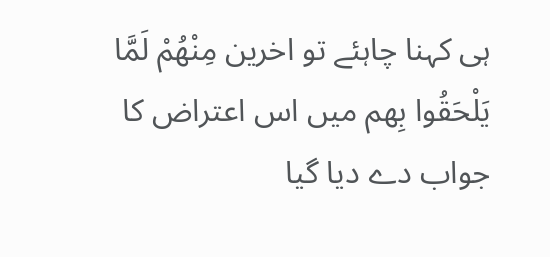ہی کہنا چاہئے تو اخرين مِنْهُمْ لَمَّا يَلْحَقُوا بِھم میں اس اعتراض کا جواب دے دیا گیا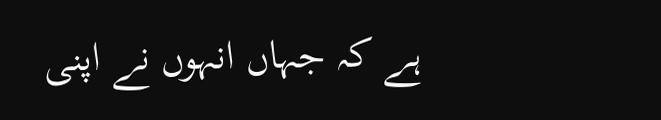ہے کہ جہاں انہوں نے اپنی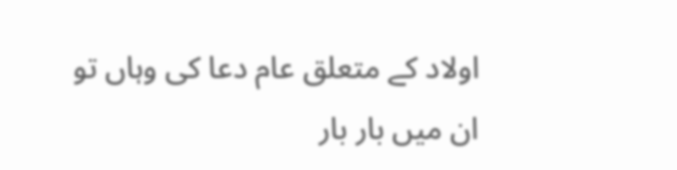اولاد کے متعلق عام دعا کی وہاں تو ان میں بار بار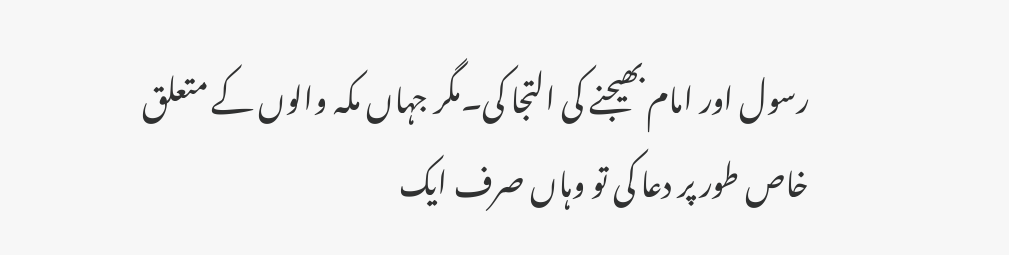رسول اور امام بھیجنے کی التجا کی۔مگر جہاں مکہ والوں کے متعلق خاص طور پر دعا کی تو وہاں صرف ایک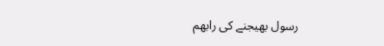رسول بھیجنے کی رابهم